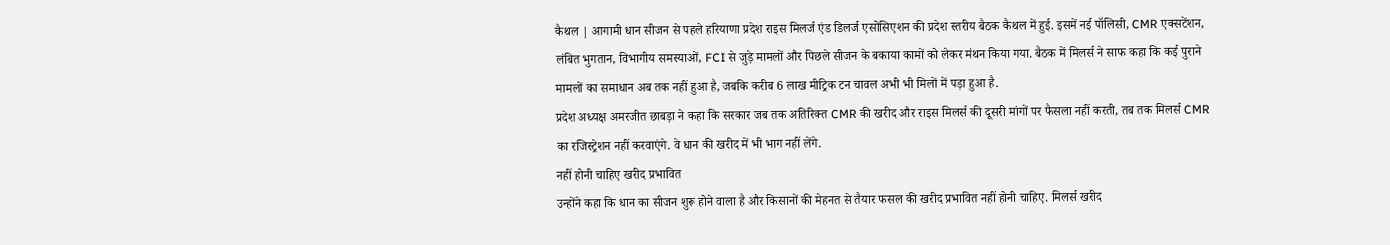कैथल | आगामी धान सीजन से पहले हरियाणा प्रदेश राइस मिलर्ज एंड डिलर्ज एसोसिएशन की प्रदेश स्तरीय बैठक कैथल में हुई. इसमें नई पॉलिसी, CMR एक्सटेंशन, लंबित भुगतान, विभागीय समस्याओं, FCI से जुड़े मामलों और पिछले सीजन के बकाया कामों को लेकर मंथन किया गया. बैठक में मिलर्स ने साफ कहा कि कई पुराने मामलों का समाधान अब तक नहीं हुआ है, जबकि करीब 6 लाख मीट्रिक टन चावल अभी भी मिलों में पड़ा हुआ है.
प्रदेश अध्यक्ष अमरजीत छाबड़ा ने कहा कि सरकार जब तक अतिरिक्त CMR की खरीद और राइस मिलर्स की दूसरी मांगों पर फैसला नहीं करती, तब तक मिलर्स CMR का रजिस्ट्रेशन नहीं करवाएंगे. वे धान की खरीद में भी भाग नहीं लेंगे.
नहीं होनी चाहिए खरीद प्रभावित
उन्होंने कहा कि धान का सीजन शुरू होने वाला है और किसानों की मेहनत से तैयार फसल की खरीद प्रभावित नहीं होनी चाहिए. मिलर्स खरीद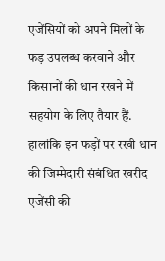एजेंसियों को अपने मिलों के फड़ उपलब्ध करवाने और किसानों की धान रखने में सहयोग के लिए तैयार हैं. हालांकि इन फड़ों पर रखी धान की जिम्मेदारी संबंधित खरीद एजेंसी की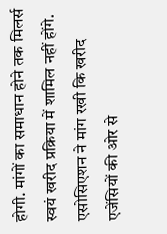होगी. मांगों का समाधान होने तक मिलर्स स्वयं खरीद प्रक्रिया में शामिल नहीं होंगे. एसोसिएशन ने मांग रखी कि खरीद एजेंसियों की ओर से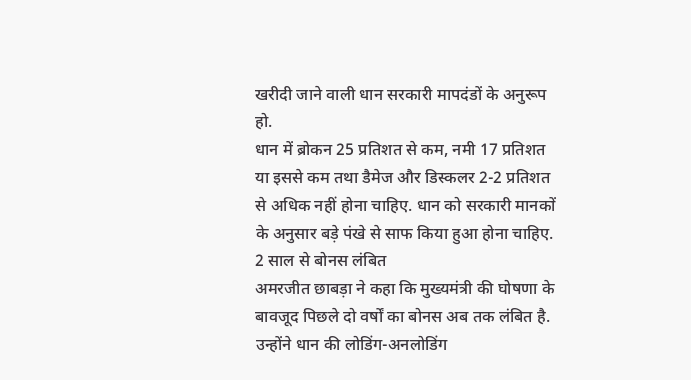खरीदी जाने वाली धान सरकारी मापदंडों के अनुरूप हो.
धान में ब्रोकन 25 प्रतिशत से कम, नमी 17 प्रतिशत या इससे कम तथा डैमेज और डिस्कलर 2-2 प्रतिशत से अधिक नहीं होना चाहिए. धान को सरकारी मानकों के अनुसार बड़े पंखे से साफ किया हुआ होना चाहिए.
2 साल से बोनस लंबित
अमरजीत छाबड़ा ने कहा कि मुख्यमंत्री की घोषणा के बावजूद पिछले दो वर्षों का बोनस अब तक लंबित है. उन्होंने धान की लोडिंग-अनलोडिंग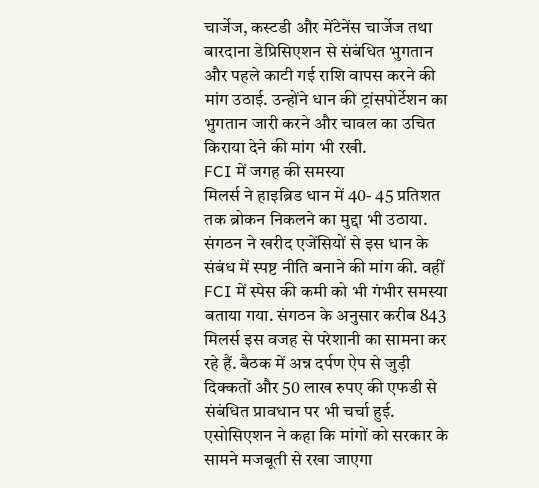चार्जेज, कस्टडी और मेंटेनेंस चार्जेज तथा बारदाना डेप्रिसिएशन से संबंधित भुगतान और पहले काटी गई राशि वापस करने की मांग उठाई. उन्होंने धान की ट्रांसपोर्टेशन का भुगतान जारी करने और चावल का उचित किराया देने की मांग भी रखी.
FCI में जगह की समस्या
मिलर्स ने हाइब्रिड धान में 40- 45 प्रतिशत तक ब्रोकन निकलने का मुद्दा भी उठाया. संगठन ने खरीद एजेंसियों से इस धान के संबंध में स्पष्ट नीति बनाने की मांग की. वहीं FCI में स्पेस की कमी को भी गंभीर समस्या बताया गया. संगठन के अनुसार करीब 843 मिलर्स इस वजह से परेशानी का सामना कर रहे हैं. बैठक में अन्न दर्पण ऐप से जुड़ी दिक्कतों और 50 लाख रुपए की एफडी से संबंधित प्रावधान पर भी चर्चा हुई. एसोसिएशन ने कहा कि मांगों को सरकार के सामने मजबूती से रखा जाएगा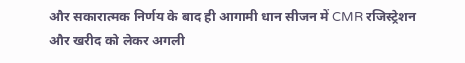और सकारात्मक निर्णय के बाद ही आगामी धान सीजन में CMR रजिस्ट्रेशन और खरीद को लेकर अगली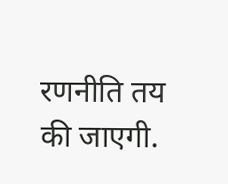रणनीति तय की जाएगी.